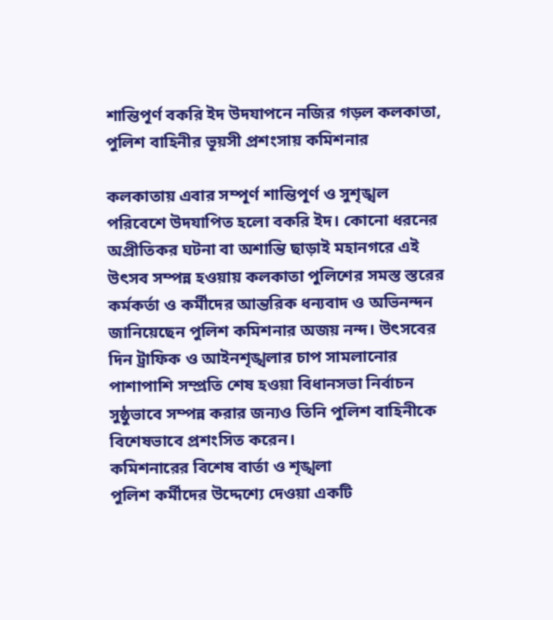শান্তিপূর্ণ বকরি ইদ উদযাপনে নজির গড়ল কলকাতা, পুলিশ বাহিনীর ভূয়সী প্রশংসায় কমিশনার

কলকাতায় এবার সম্পূর্ণ শান্তিপূর্ণ ও সুশৃঙ্খল পরিবেশে উদযাপিত হলো বকরি ইদ। কোনো ধরনের অপ্রীতিকর ঘটনা বা অশান্তি ছাড়াই মহানগরে এই উৎসব সম্পন্ন হওয়ায় কলকাতা পুলিশের সমস্ত স্তরের কর্মকর্তা ও কর্মীদের আন্তরিক ধন্যবাদ ও অভিনন্দন জানিয়েছেন পুলিশ কমিশনার অজয় নন্দ। উৎসবের দিন ট্রাফিক ও আইনশৃঙ্খলার চাপ সামলানোর পাশাপাশি সম্প্রতি শেষ হওয়া বিধানসভা নির্বাচন সুষ্ঠুভাবে সম্পন্ন করার জন্যও তিনি পুলিশ বাহিনীকে বিশেষভাবে প্রশংসিত করেন।
কমিশনারের বিশেষ বার্তা ও শৃঙ্খলা
পুলিশ কর্মীদের উদ্দেশ্যে দেওয়া একটি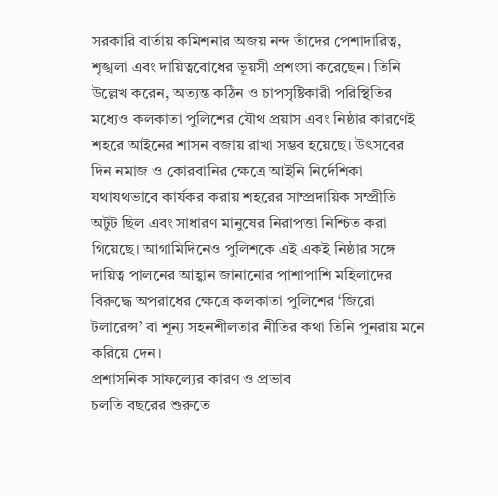সরকারি বার্তায় কমিশনার অজয় নন্দ তাঁদের পেশাদারিত্ব, শৃঙ্খলা এবং দায়িত্ববোধের ভূয়সী প্রশংসা করেছেন। তিনি উল্লেখ করেন, অত্যন্ত কঠিন ও চাপসৃষ্টিকারী পরিস্থিতির মধ্যেও কলকাতা পুলিশের যৌথ প্রয়াস এবং নিষ্ঠার কারণেই শহরে আইনের শাসন বজায় রাখা সম্ভব হয়েছে। উৎসবের দিন নমাজ ও কোরবানির ক্ষেত্রে আইনি নির্দেশিকা যথাযথভাবে কার্যকর করায় শহরের সাম্প্রদায়িক সম্প্রীতি অটুট ছিল এবং সাধারণ মানুষের নিরাপত্তা নিশ্চিত করা গিয়েছে। আগামিদিনেও পুলিশকে এই একই নিষ্ঠার সঙ্গে দায়িত্ব পালনের আহ্বান জানানোর পাশাপাশি মহিলাদের বিরুদ্ধে অপরাধের ক্ষেত্রে কলকাতা পুলিশের ‘জিরো টলারেন্স’ বা শূন্য সহনশীলতার নীতির কথা তিনি পুনরায় মনে করিয়ে দেন।
প্রশাসনিক সাফল্যের কারণ ও প্রভাব
চলতি বছরের শুরুতে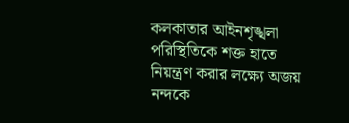কলকাতার আইনশৃঙ্খলা পরিস্থিতিকে শক্ত হাতে নিয়ন্ত্রণ করার লক্ষ্যে অজয় নন্দকে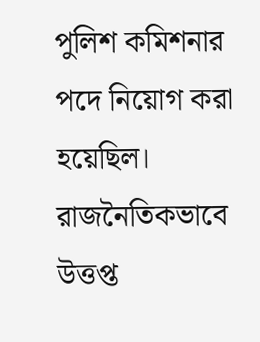পুলিশ কমিশনার পদে নিয়োগ করা হয়েছিল। রাজনৈতিকভাবে উত্তপ্ত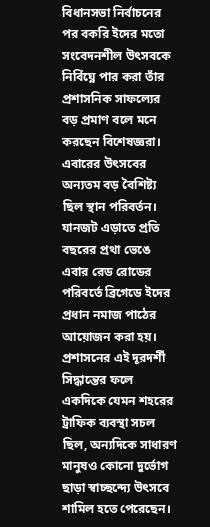বিধানসভা নির্বাচনের পর বকরি ইদের মতো সংবেদনশীল উৎসবকে নির্বিঘ্নে পার করা তাঁর প্রশাসনিক সাফল্যের বড় প্রমাণ বলে মনে করছেন বিশেষজ্ঞরা। এবারের উৎসবের অন্যতম বড় বৈশিষ্ট্য ছিল স্থান পরিবর্তন। যানজট এড়াতে প্রতি বছরের প্রথা ভেঙে এবার রেড রোডের পরিবর্তে ব্রিগেডে ইদের প্রধান নমাজ পাঠের আয়োজন করা হয়। প্রশাসনের এই দূরদর্শী সিদ্ধান্তের ফলে একদিকে যেমন শহরের ট্রাফিক ব্যবস্থা সচল ছিল, অন্যদিকে সাধারণ মানুষও কোনো দুর্ভোগ ছাড়া স্বাচ্ছন্দ্যে উৎসবে শামিল হতে পেরেছেন।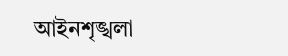আইনশৃঙ্খলা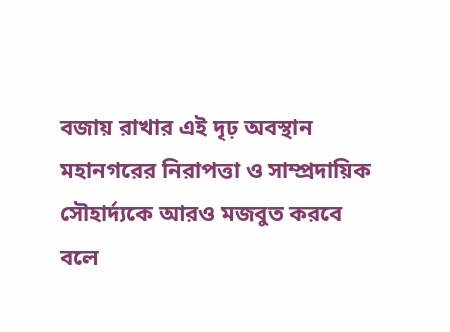বজায় রাখার এই দৃঢ় অবস্থান মহানগরের নিরাপত্তা ও সাম্প্রদায়িক সৌহার্দ্যকে আরও মজবুত করবে বলে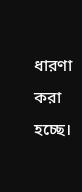ধারণা করা হচ্ছে।